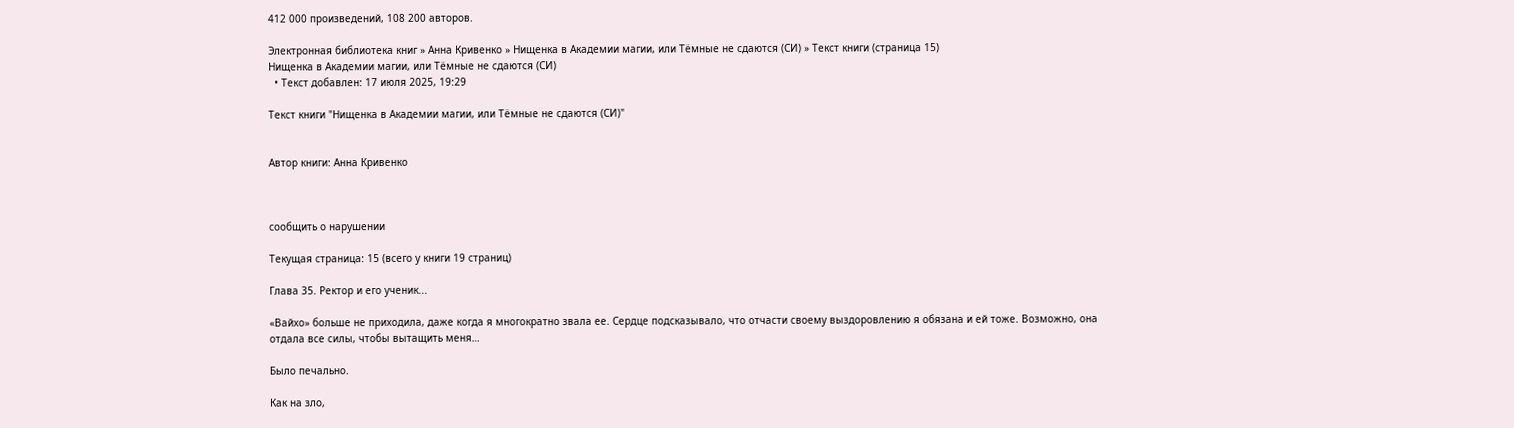412 000 произведений, 108 200 авторов.

Электронная библиотека книг » Анна Кривенко » Нищенка в Академии магии, или Тёмные не сдаются (СИ) » Текст книги (страница 15)
Нищенка в Академии магии, или Тёмные не сдаются (СИ)
  • Текст добавлен: 17 июля 2025, 19:29

Текст книги "Нищенка в Академии магии, или Тёмные не сдаются (СИ)"


Автор книги: Анна Кривенко



сообщить о нарушении

Текущая страница: 15 (всего у книги 19 страниц)

Глава 35. Ректор и его ученик...

«Вайхо» больше не приходила, даже когда я многократно звала ее. Сердце подсказывало, что отчасти своему выздоровлению я обязана и ей тоже. Возможно, она отдала все силы, чтобы вытащить меня…

Было печально.

Как на зло,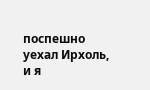поспешно уехал Ирхоль, и я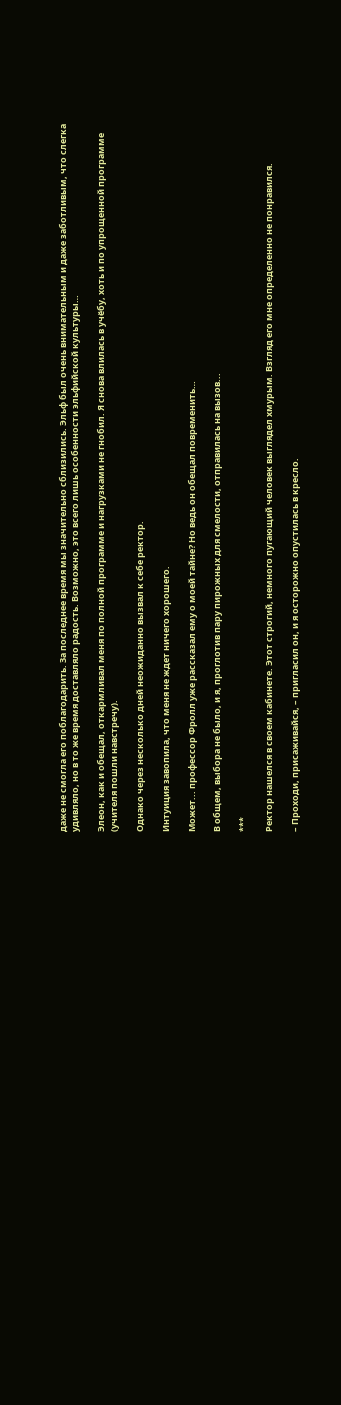даже не смогла его поблагодарить. За последнее время мы значительно сблизились. Эльф был очень внимательным и даже заботливым, что слегка удивляло, но в то же время доставляло радость. Возможно, это всего лишь особенности эльфийской культуры…

Элеон, как и обещал, откармливал меня по полной программе и нагрузками не гнобил. Я снова влилась в учёбу, хоть и по упрощенной программе (учителя пошли навстречу).

Однако через несколько дней неожиданно вызвал к себе ректор.

Интуиция завопила, что меня не ждет ничего хорошего.

Может... профессор Фролл уже рассказал ему о моей тайне? Но ведь он обещал повременить…

В общем, выбора не было, и я, проглотив пару пирожных для смелости, отправилась на вызов...

***

Ректор нашелся в своем кабинете. Этот строгий, немного пугающий человек выглядел хмурым. Взгляд его мне определенно не понравился.

– Проходи, присаживайся, – пригласил он, и я осторожно опустилась в кресло.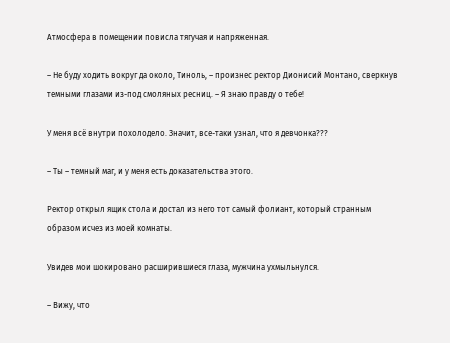Атмосфера в помещении повисла тягучая и напряженная.

– Не буду ходить вокруг да около, Тиноль, – произнес ректор Дионисий Монтано, сверкнув темными глазами из-под смоляных ресниц. – Я знаю правду о тебе!

У меня всё внутри похолодело. Значит, все-таки узнал, что я девчонка???

– Ты – темный маг, и у меня есть доказательства этого.

Ректор открыл ящик стола и достал из него тот самый фолиант, который странным образом исчез из моей комнаты.

Увидев мои шокировано расширившиеся глаза, мужчина ухмыльнулся.

– Вижу, что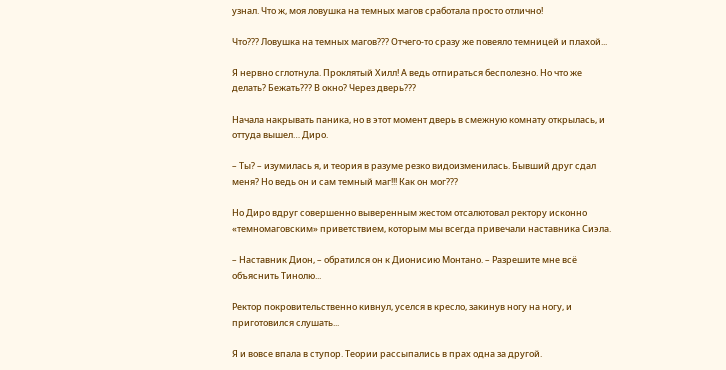узнал. Что ж, моя ловушка на темных магов сработала просто отлично!

Что??? Ловушка на темных магов??? Отчего-то сразу же повеяло темницей и плахой...

Я нервно сглотнула. Проклятый Хилл! А ведь отпираться бесполезно. Но что же делать? Бежать??? В окно? Через дверь???

Начала накрывать паника, но в этот момент дверь в смежную комнату открылась, и оттуда вышел… Диро.

– Ты? – изумилась я, и теория в разуме резко видоизменилась. Бывший друг сдал меня? Но ведь он и сам темный маг!!! Как он мог???

Но Диро вдруг совершенно выверенным жестом отсалютовал ректору исконно «темномаговским» приветствием, которым мы всегда привечали наставника Сиэла.

– Наставник Дион, – обратился он к Дионисию Монтано. – Разрешите мне всё объяснить Тинолю...

Ректор покровительственно кивнул, уселся в кресло, закинув ногу на ногу, и приготовился слушать...

Я и вовсе впала в ступор. Теории рассыпались в прах одна за другой.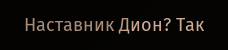Наставник Дион? Так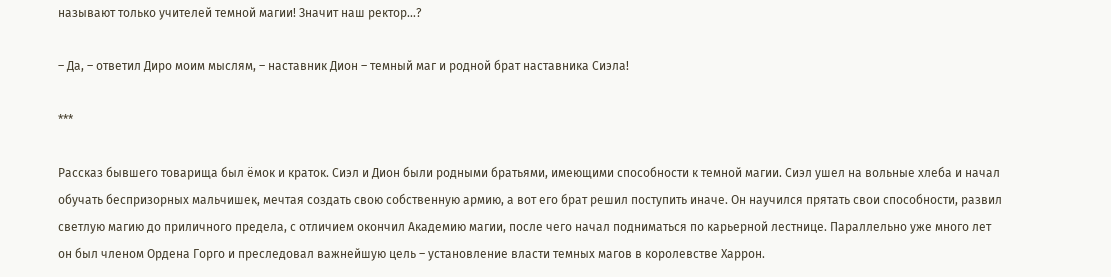называют только учителей темной магии! Значит наш ректор...?

– Да, – ответил Диро моим мыслям, – наставник Дион – темный маг и родной брат наставника Сиэла!

***

Рассказ бывшего товарища был ёмок и краток. Сиэл и Дион были родными братьями, имеющими способности к темной магии. Сиэл ушел на вольные хлеба и начал обучать беспризорных мальчишек, мечтая создать свою собственную армию, а вот его брат решил поступить иначе. Он научился прятать свои способности, развил светлую магию до приличного предела, с отличием окончил Академию магии, после чего начал подниматься по карьерной лестнице. Параллельно уже много лет он был членом Ордена Горго и преследовал важнейшую цель – установление власти темных магов в королевстве Харрон.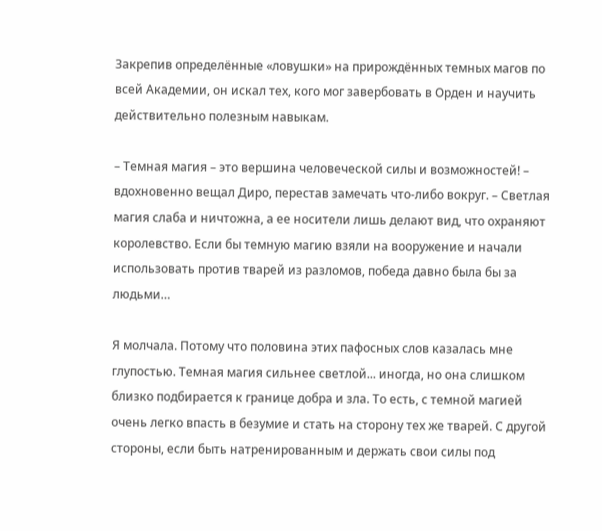Закрепив определённые «ловушки» на прирождённых темных магов по всей Академии, он искал тех, кого мог завербовать в Орден и научить действительно полезным навыкам.

– Темная магия – это вершина человеческой силы и возможностей! – вдохновенно вещал Диро, перестав замечать что-либо вокруг. – Светлая магия слаба и ничтожна, а ее носители лишь делают вид, что охраняют королевство. Если бы темную магию взяли на вооружение и начали использовать против тварей из разломов, победа давно была бы за людьми…

Я молчала. Потому что половина этих пафосных слов казалась мне глупостью. Темная магия сильнее светлой... иногда, но она слишком близко подбирается к границе добра и зла. То есть, с темной магией очень легко впасть в безумие и стать на сторону тех же тварей. С другой стороны, если быть натренированным и держать свои силы под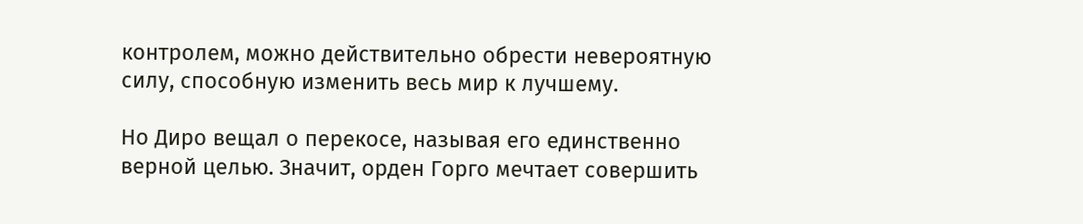контролем, можно действительно обрести невероятную силу, способную изменить весь мир к лучшему.

Но Диро вещал о перекосе, называя его единственно верной целью. Значит, орден Горго мечтает совершить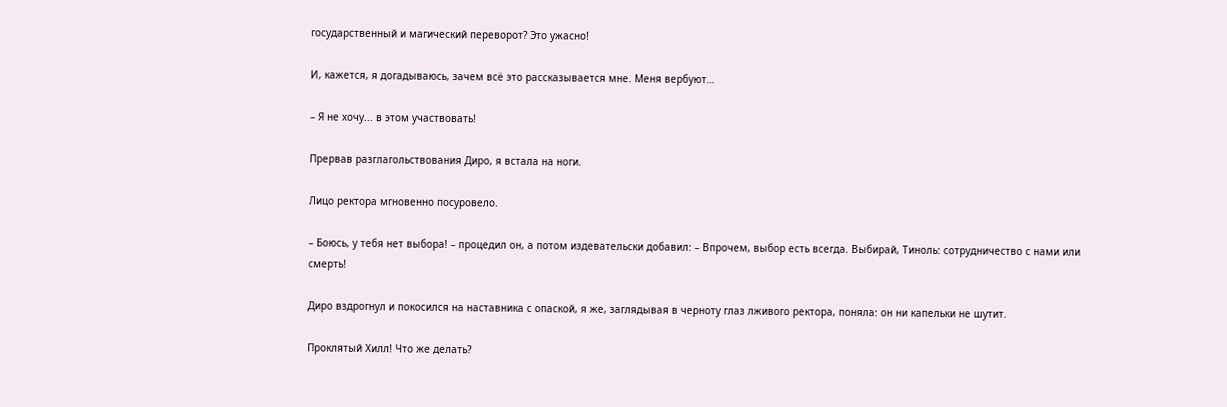государственный и магический переворот? Это ужасно!

И, кажется, я догадываюсь, зачем всё это рассказывается мне. Меня вербуют…

– Я не хочу... в этом участвовать!

Прервав разглагольствования Диро, я встала на ноги.

Лицо ректора мгновенно посуровело.

– Боюсь, у тебя нет выбора! – процедил он, а потом издевательски добавил: – Впрочем, выбор есть всегда. Выбирай, Тиноль: сотрудничество с нами или смерть!

Диро вздрогнул и покосился на наставника с опаской, я же, заглядывая в черноту глаз лживого ректора, поняла: он ни капельки не шутит.

Проклятый Хилл! Что же делать?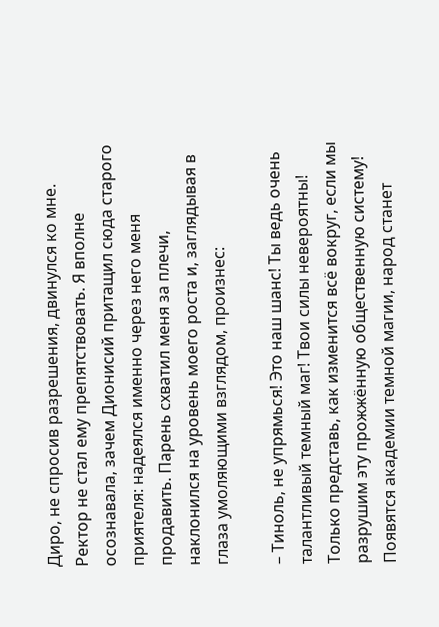Диро, не спросив разрешения, двинулся ко мне. Ректор не стал ему препятствовать. Я вполне осознавала, зачем Дионисий притащил сюда старого приятеля: надеялся именно через него меня продавить. Парень схватил меня за плечи, наклонился на уровень моего роста и, заглядывая в глаза умоляющими взглядом, произнес:

– Тиноль, не упрямься! Это наш шанс! Ты ведь очень талантливый темный маг! Твои силы невероятны! Только представь, как изменится всё вокруг, если мы разрушим эту прожжённую общественную систему! Появятся академии темной магии, народ станет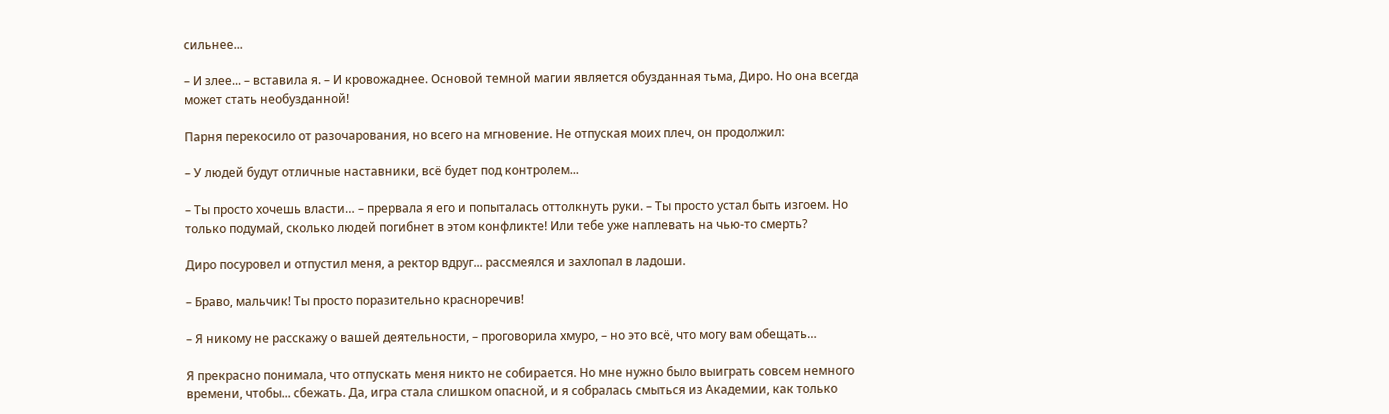сильнее...

– И злее... – вставила я. – И кровожаднее. Основой темной магии является обузданная тьма, Диро. Но она всегда может стать необузданной!

Парня перекосило от разочарования, но всего на мгновение. Не отпуская моих плеч, он продолжил:

– У людей будут отличные наставники, всё будет под контролем...

– Ты просто хочешь власти… – прервала я его и попыталась оттолкнуть руки. – Ты просто устал быть изгоем. Но только подумай, сколько людей погибнет в этом конфликте! Или тебе уже наплевать на чью-то смерть?

Диро посуровел и отпустил меня, а ректор вдруг... рассмеялся и захлопал в ладоши.

– Браво, мальчик! Ты просто поразительно красноречив!

– Я никому не расскажу о вашей деятельности, – проговорила хмуро, – но это всё, что могу вам обещать…

Я прекрасно понимала, что отпускать меня никто не собирается. Но мне нужно было выиграть совсем немного времени, чтобы... сбежать. Да, игра стала слишком опасной, и я собралась смыться из Академии, как только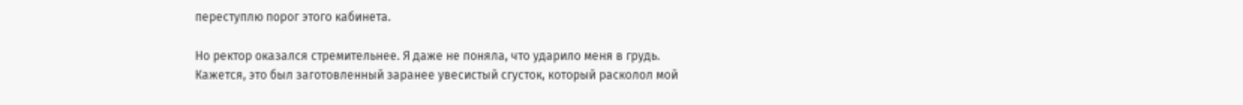переступлю порог этого кабинета.

Но ректор оказался стремительнее. Я даже не поняла, что ударило меня в грудь. Кажется, это был заготовленный заранее увесистый сгусток, который расколол мой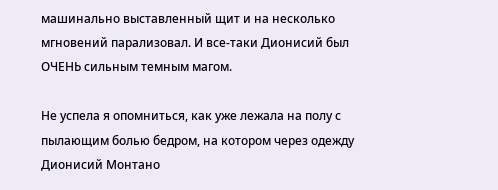машинально выставленный щит и на несколько мгновений парализовал. И все-таки Дионисий был ОЧЕНЬ сильным темным магом.

Не успела я опомниться, как уже лежала на полу с пылающим болью бедром, на котором через одежду Дионисий Монтано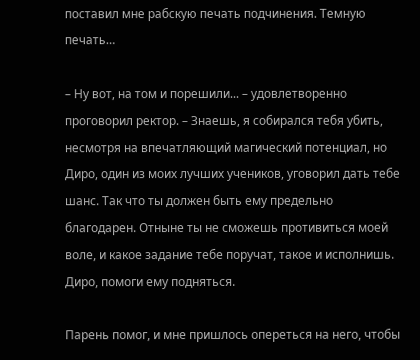поставил мне рабскую печать подчинения. Темную печать…

– Ну вот, на том и порешили... – удовлетворенно проговорил ректор. – Знаешь, я собирался тебя убить, несмотря на впечатляющий магический потенциал, но Диро, один из моих лучших учеников, уговорил дать тебе шанс. Так что ты должен быть ему предельно благодарен. Отныне ты не сможешь противиться моей воле, и какое задание тебе поручат, такое и исполнишь. Диро, помоги ему подняться.

Парень помог, и мне пришлось опереться на него, чтобы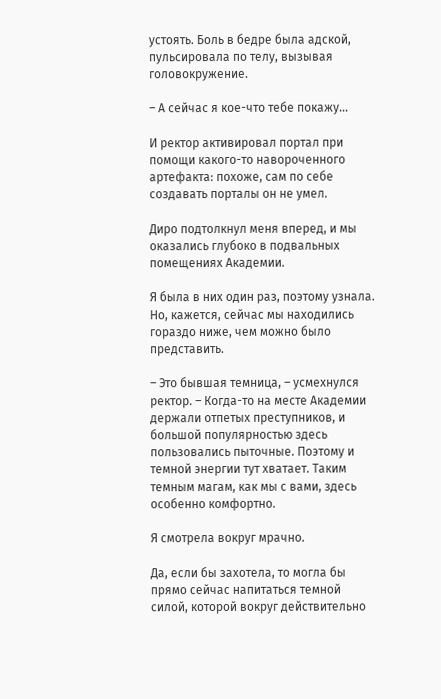устоять. Боль в бедре была адской, пульсировала по телу, вызывая головокружение.

– А сейчас я кое-что тебе покажу…

И ректор активировал портал при помощи какого-то навороченного артефакта: похоже, сам по себе создавать порталы он не умел.

Диро подтолкнул меня вперед, и мы оказались глубоко в подвальных помещениях Академии.

Я была в них один раз, поэтому узнала. Но, кажется, сейчас мы находились гораздо ниже, чем можно было представить.

– Это бывшая темница, – усмехнулся ректор. – Когда-то на месте Академии держали отпетых преступников, и большой популярностью здесь пользовались пыточные. Поэтому и темной энергии тут хватает. Таким темным магам, как мы с вами, здесь особенно комфортно.

Я смотрела вокруг мрачно.

Да, если бы захотела, то могла бы прямо сейчас напитаться темной силой, которой вокруг действительно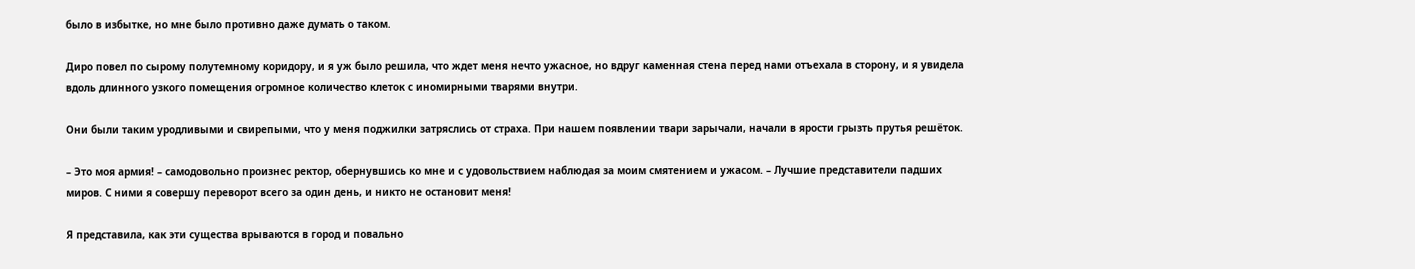было в избытке, но мне было противно даже думать о таком.

Диро повел по сырому полутемному коридору, и я уж было решила, что ждет меня нечто ужасное, но вдруг каменная стена перед нами отъехала в сторону, и я увидела вдоль длинного узкого помещения огромное количество клеток с иномирными тварями внутри.

Они были таким уродливыми и свирепыми, что у меня поджилки затряслись от страха. При нашем появлении твари зарычали, начали в ярости грызть прутья решёток.

– Это моя армия! – самодовольно произнес ректор, обернувшись ко мне и с удовольствием наблюдая за моим смятением и ужасом. – Лучшие представители падших миров. С ними я совершу переворот всего за один день, и никто не остановит меня!

Я представила, как эти существа врываются в город и повально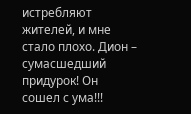истребляют жителей, и мне стало плохо. Дион – сумасшедший придурок! Он сошел с ума!!!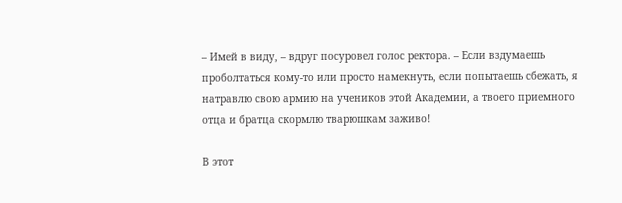– Имей в виду, – вдруг посуровел голос ректора. – Если вздумаешь проболтаться кому-то или просто намекнуть, если попытаешь сбежать, я натравлю свою армию на учеников этой Академии, а твоего приемного отца и братца скормлю тварюшкам заживо!

В этот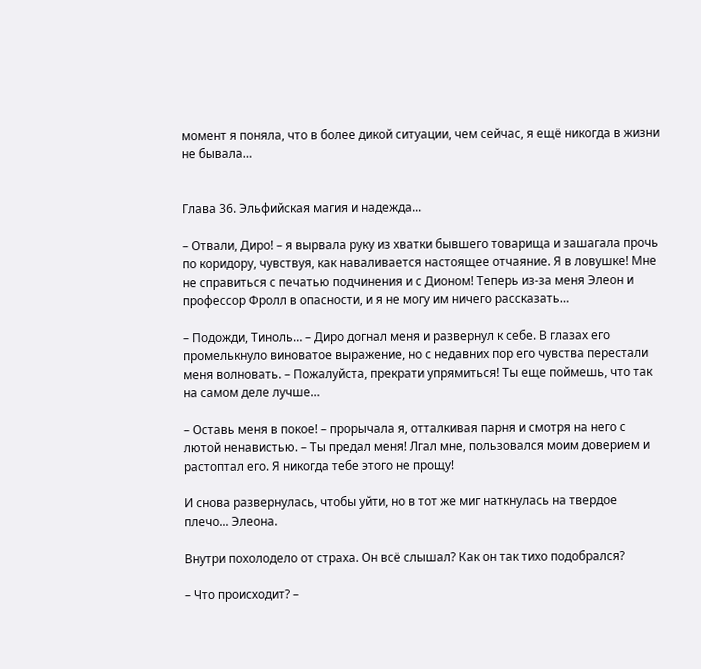момент я поняла, что в более дикой ситуации, чем сейчас, я ещё никогда в жизни не бывала…


Глава 36. Эльфийская магия и надежда...

– Отвали, Диро! – я вырвала руку из хватки бывшего товарища и зашагала прочь по коридору, чувствуя, как наваливается настоящее отчаяние. Я в ловушке! Мне не справиться с печатью подчинения и с Дионом! Теперь из-за меня Элеон и профессор Фролл в опасности, и я не могу им ничего рассказать…

– Подожди, Тиноль… – Диро догнал меня и развернул к себе. В глазах его промелькнуло виноватое выражение, но с недавних пор его чувства перестали меня волновать. – Пожалуйста, прекрати упрямиться! Ты еще поймешь, что так на самом деле лучше…

– Оставь меня в покое! – прорычала я, отталкивая парня и смотря на него с лютой ненавистью. – Ты предал меня! Лгал мне, пользовался моим доверием и растоптал его. Я никогда тебе этого не прощу!

И снова развернулась, чтобы уйти, но в тот же миг наткнулась на твердое плечо... Элеона.

Внутри похолодело от страха. Он всё слышал? Как он так тихо подобрался?

– Что происходит? –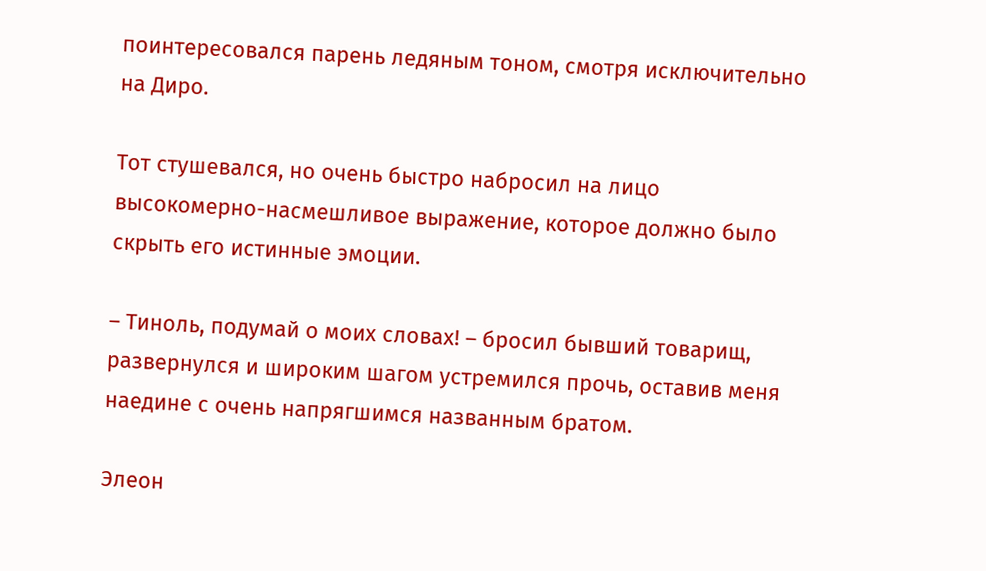поинтересовался парень ледяным тоном, смотря исключительно на Диро.

Тот стушевался, но очень быстро набросил на лицо высокомерно-насмешливое выражение, которое должно было скрыть его истинные эмоции.

– Тиноль, подумай о моих словах! – бросил бывший товарищ, развернулся и широким шагом устремился прочь, оставив меня наедине с очень напрягшимся названным братом.

Элеон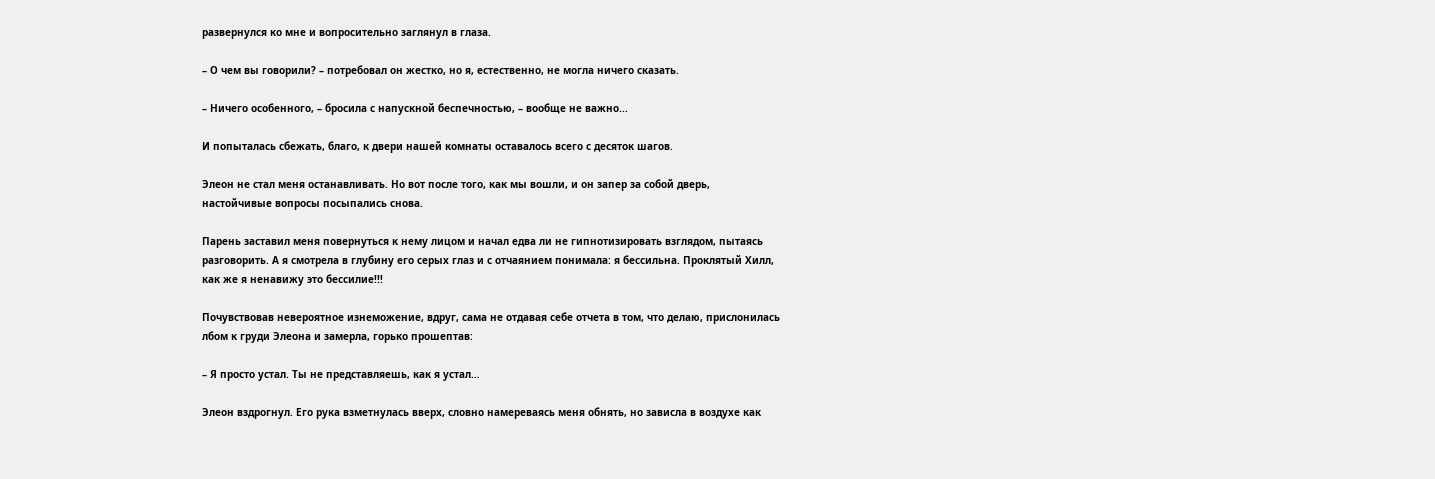развернулся ко мне и вопросительно заглянул в глаза.

– О чем вы говорили? – потребовал он жестко, но я, естественно, не могла ничего сказать.

– Ничего особенного, – бросила с напускной беспечностью, – вообще не важно...

И попыталась сбежать, благо, к двери нашей комнаты оставалось всего с десяток шагов.

Элеон не стал меня останавливать. Но вот после того, как мы вошли, и он запер за собой дверь, настойчивые вопросы посыпались снова.

Парень заставил меня повернуться к нему лицом и начал едва ли не гипнотизировать взглядом, пытаясь разговорить. А я смотрела в глубину его серых глаз и с отчаянием понимала: я бессильна. Проклятый Хилл, как же я ненавижу это бессилие!!!

Почувствовав невероятное изнеможение, вдруг, сама не отдавая себе отчета в том, что делаю, прислонилась лбом к груди Элеона и замерла, горько прошептав:

– Я просто устал. Ты не представляешь, как я устал…

Элеон вздрогнул. Его рука взметнулась вверх, словно намереваясь меня обнять, но зависла в воздухе как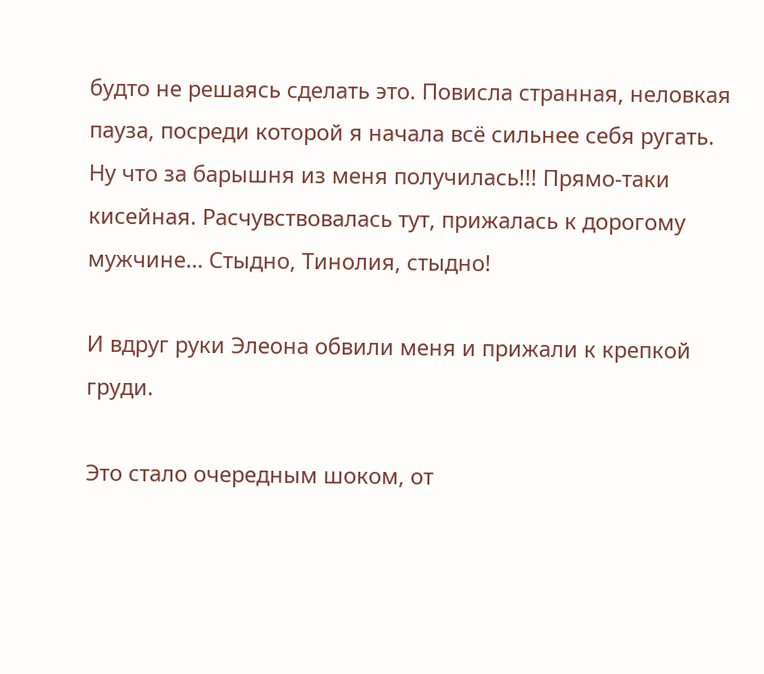будто не решаясь сделать это. Повисла странная, неловкая пауза, посреди которой я начала всё сильнее себя ругать. Ну что за барышня из меня получилась!!! Прямо-таки кисейная. Расчувствовалась тут, прижалась к дорогому мужчине… Стыдно, Тинолия, стыдно!

И вдруг руки Элеона обвили меня и прижали к крепкой груди.

Это стало очередным шоком, от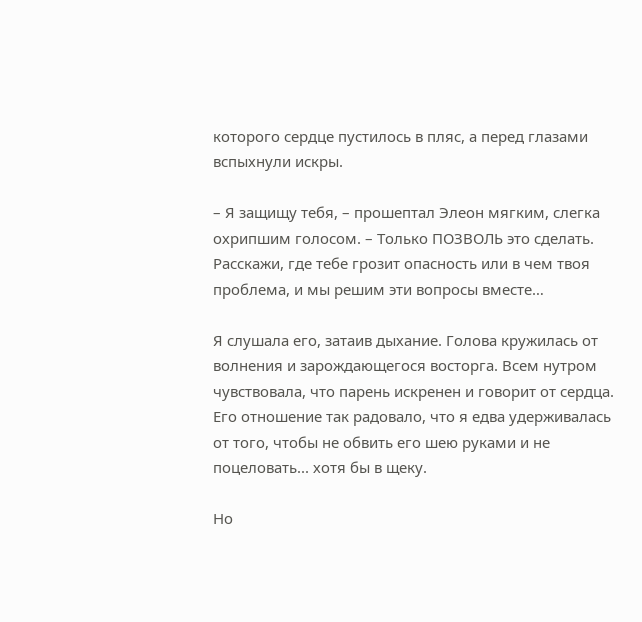которого сердце пустилось в пляс, а перед глазами вспыхнули искры.

– Я защищу тебя, – прошептал Элеон мягким, слегка охрипшим голосом. – Только ПОЗВОЛЬ это сделать. Расскажи, где тебе грозит опасность или в чем твоя проблема, и мы решим эти вопросы вместе…

Я слушала его, затаив дыхание. Голова кружилась от волнения и зарождающегося восторга. Всем нутром чувствовала, что парень искренен и говорит от сердца. Его отношение так радовало, что я едва удерживалась от того, чтобы не обвить его шею руками и не поцеловать... хотя бы в щеку.

Но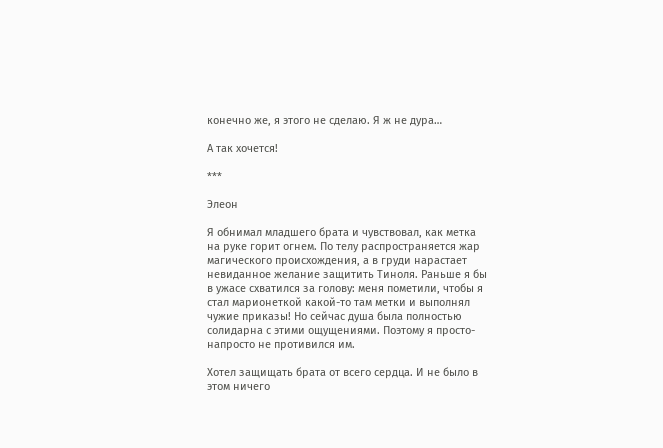конечно же, я этого не сделаю. Я ж не дура…

А так хочется!

***

Элеон

Я обнимал младшего брата и чувствовал, как метка на руке горит огнем. По телу распространяется жар магического происхождения, а в груди нарастает невиданное желание защитить Тиноля. Раньше я бы в ужасе схватился за голову: меня пометили, чтобы я стал марионеткой какой-то там метки и выполнял чужие приказы! Но сейчас душа была полностью солидарна с этими ощущениями. Поэтому я просто-напросто не противился им.

Хотел защищать брата от всего сердца. И не было в этом ничего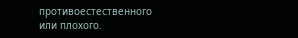противоестественного или плохого.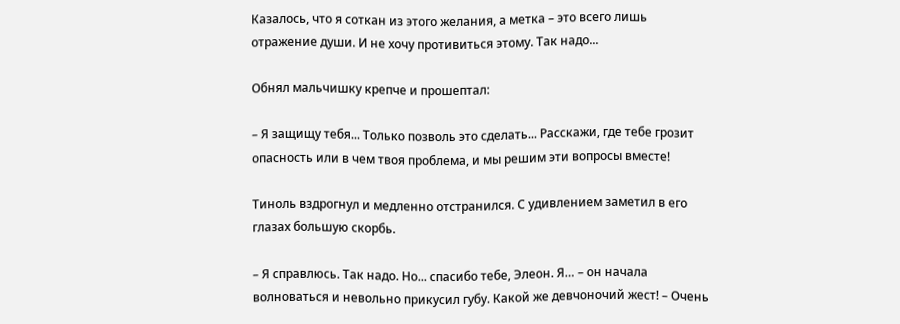Казалось, что я соткан из этого желания, а метка – это всего лишь отражение души. И не хочу противиться этому. Так надо...

Обнял мальчишку крепче и прошептал:

– Я защищу тебя... Только позволь это сделать... Расскажи, где тебе грозит опасность или в чем твоя проблема, и мы решим эти вопросы вместе!

Тиноль вздрогнул и медленно отстранился. С удивлением заметил в его глазах большую скорбь.

– Я справлюсь. Так надо. Но... спасибо тебе, Элеон. Я… – он начала волноваться и невольно прикусил губу. Какой же девчоночий жест! – Очень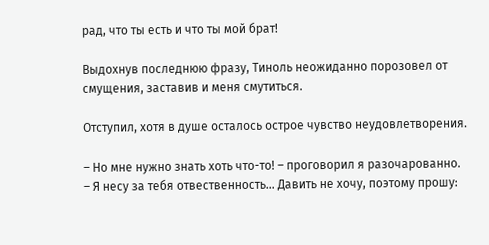рад, что ты есть и что ты мой брат!

Выдохнув последнюю фразу, Тиноль неожиданно порозовел от смущения, заставив и меня смутиться.

Отступил, хотя в душе осталось острое чувство неудовлетворения.

– Но мне нужно знать хоть что-то! – проговорил я разочарованно. – Я несу за тебя отвественность… Давить не хочу, поэтому прошу: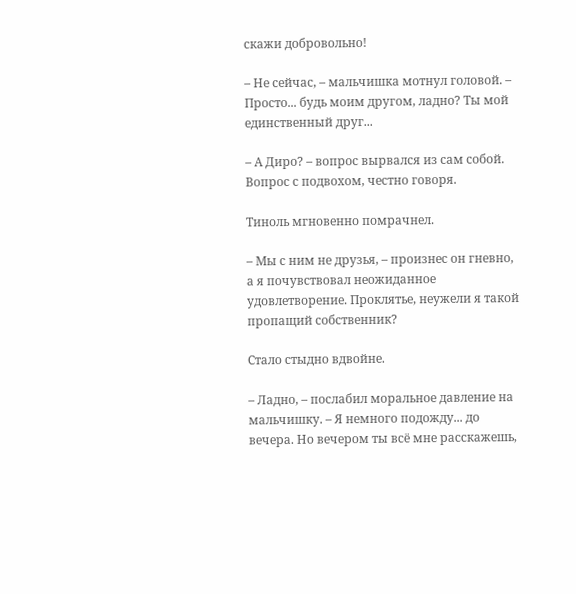скажи добровольно!

– Не сейчас, – мальчишка мотнул головой. – Просто... будь моим другом, ладно? Ты мой единственный друг...

– А Диро? – вопрос вырвался из сам собой. Вопрос с подвохом, честно говоря.

Тиноль мгновенно помрачнел.

– Мы с ним не друзья, – произнес он гневно, а я почувствовал неожиданное удовлетворение. Проклятье, неужели я такой пропащий собственник?

Стало стыдно вдвойне.

– Ладно, – послабил моральное давление на мальчишку. – Я немного подожду... до вечера. Но вечером ты всё мне расскажешь,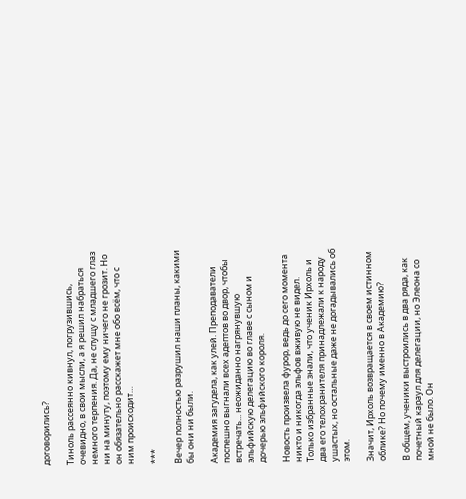договорились?

Тиноль рассеянно кивнул, погрузившись, очевидно, в свои мысли, а я решил набраться немного терпения. Да, не спущу с младшего глаз ни на минуту, поэтому ему ничего не грозит. Но он обязательно расскажет мне обо всём, что с ним происходит…

***

Вечер полностью разрушил наши планы, какими бы они ни были.

Академия загудела, как улей. Преподаватели поспешно выгнали всех адептов во двор, чтобы встречать... неожиданно нагрянувшую эльфийскую делегацию во главе с сыном и дочерью эльфийского короля.

Новость произвела фурор, ведь до сего момента никто и никогда эльфов вживую не видел. Только избранные знали, что ученик Ирхоль и два его телохранителя принадлежали к народу ушастых, но остальные даже не догадывались об этом.

Значит, Ирхоль возвращается в своем истинном облике? Но почему именно в Академию?

В общем, ученики выстроились в два ряда, как почетный караул для делегации, но Элеона со мной не было. Он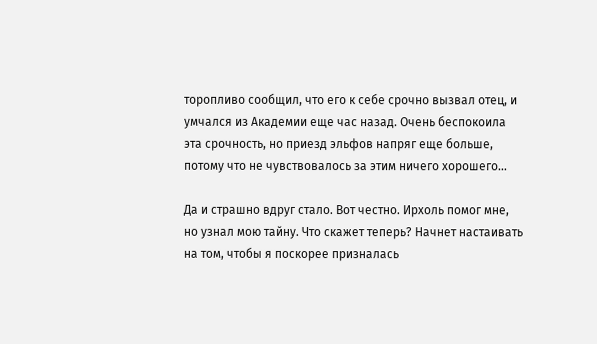торопливо сообщил, что его к себе срочно вызвал отец, и умчался из Академии еще час назад. Очень беспокоила эта срочность, но приезд эльфов напряг еще больше, потому что не чувствовалось за этим ничего хорошего…

Да и страшно вдруг стало. Вот честно. Ирхоль помог мне, но узнал мою тайну. Что скажет теперь? Начнет настаивать на том, чтобы я поскорее призналась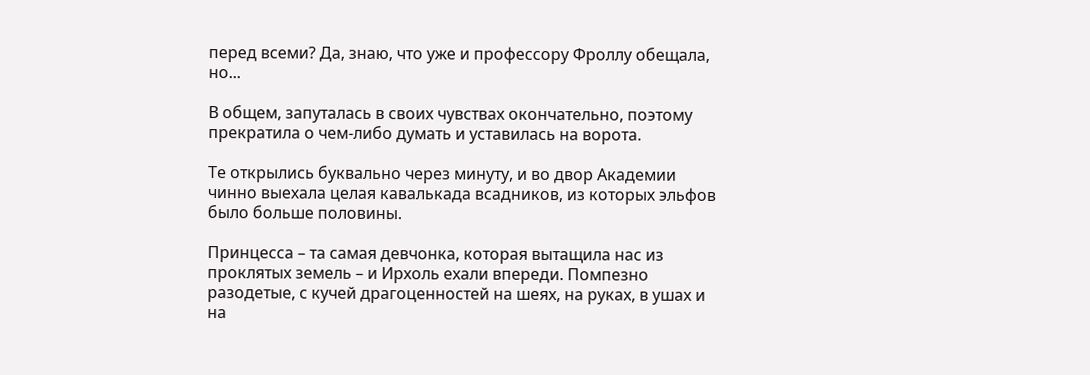перед всеми? Да, знаю, что уже и профессору Фроллу обещала, но...

В общем, запуталась в своих чувствах окончательно, поэтому прекратила о чем-либо думать и уставилась на ворота.

Те открылись буквально через минуту, и во двор Академии чинно выехала целая кавалькада всадников, из которых эльфов было больше половины.

Принцесса – та самая девчонка, которая вытащила нас из проклятых земель – и Ирхоль ехали впереди. Помпезно разодетые, с кучей драгоценностей на шеях, на руках, в ушах и на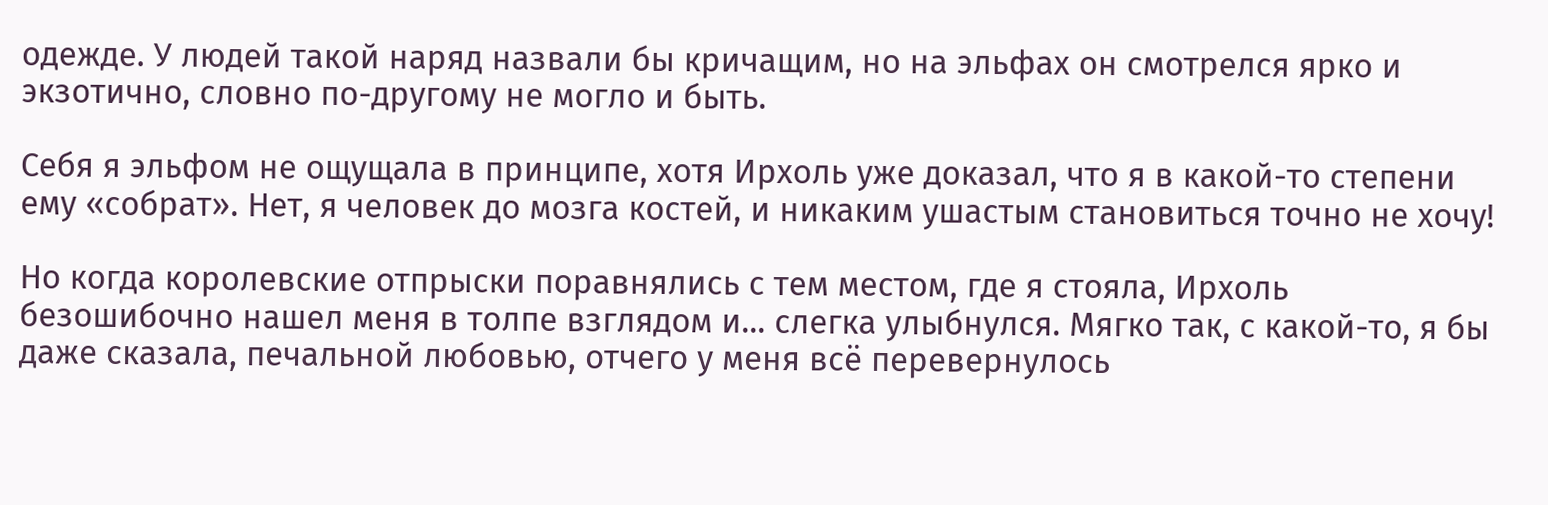одежде. У людей такой наряд назвали бы кричащим, но на эльфах он смотрелся ярко и экзотично, словно по-другому не могло и быть.

Себя я эльфом не ощущала в принципе, хотя Ирхоль уже доказал, что я в какой-то степени ему «собрат». Нет, я человек до мозга костей, и никаким ушастым становиться точно не хочу!

Но когда королевские отпрыски поравнялись с тем местом, где я стояла, Ирхоль безошибочно нашел меня в толпе взглядом и... слегка улыбнулся. Мягко так, с какой-то, я бы даже сказала, печальной любовью, отчего у меня всё перевернулось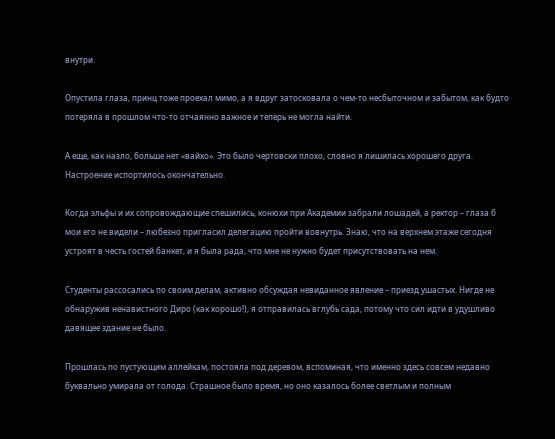внутри.

Опустила глаза, принц тоже проехал мимо, а я вдруг затосковала о чем-то несбыточном и забытом, как будто потеряла в прошлом что-то отчаянно важное и теперь не могла найти.

А еще, как назло, больше нет «вайхо». Это было чертовски плохо, словно я лишилась хорошего друга. Настроение испортилось окончательно.

Когда эльфы и их сопровождающие спешились, конюхи при Академии забрали лошадей, а ректор – глаза б мои его не видели – любезно пригласил делегацию пройти вовнутрь. Знаю, что на верхнем этаже сегодня устроят в честь гостей банкет, и я была рада, что мне не нужно будет присутствовать на нем.

Студенты рассосались по своим делам, активно обсуждая невиданное явление – приезд ушастых. Нигде не обнаружив ненавистного Диро (как хорошо!), я отправилась вглубь сада, потому что сил идти в удушливо давящее здание не было.

Прошлась по пустующим аллейкам, постояла под деревом, вспоминая, что именно здесь совсем недавно буквально умирала от голода. Страшное было время, но оно казалось более светлым и полным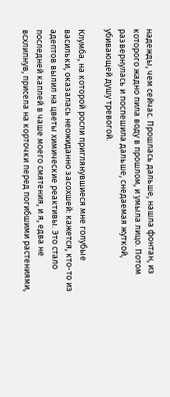надежды, чем сейчас. Прошлась дальше, нашла фонтан, из которого жадно пила воду в прошлом, и умыла лицо. Потом развернулась и поспешила дальше, снедаемая жуткой, убивающей душу тревогой.

Клумба, на которой росли приглянувшиеся мне голубые васильки, оказалась неожиданно засохшей: кажется, кто-то из адептов вылил на цветы химические реактивы. Это стало последней каплей в чаше моего смятения, и я, едва не всхлипнув, присела на корточки перед погибшими растениями,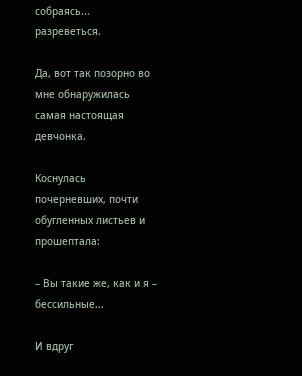собраясь... разреветься.

Да, вот так позорно во мне обнаружилась самая настоящая девчонка.

Коснулась почерневших, почти обугленных листьев и прошептала:

– Вы такие же, как и я – бессильные...

И вдруг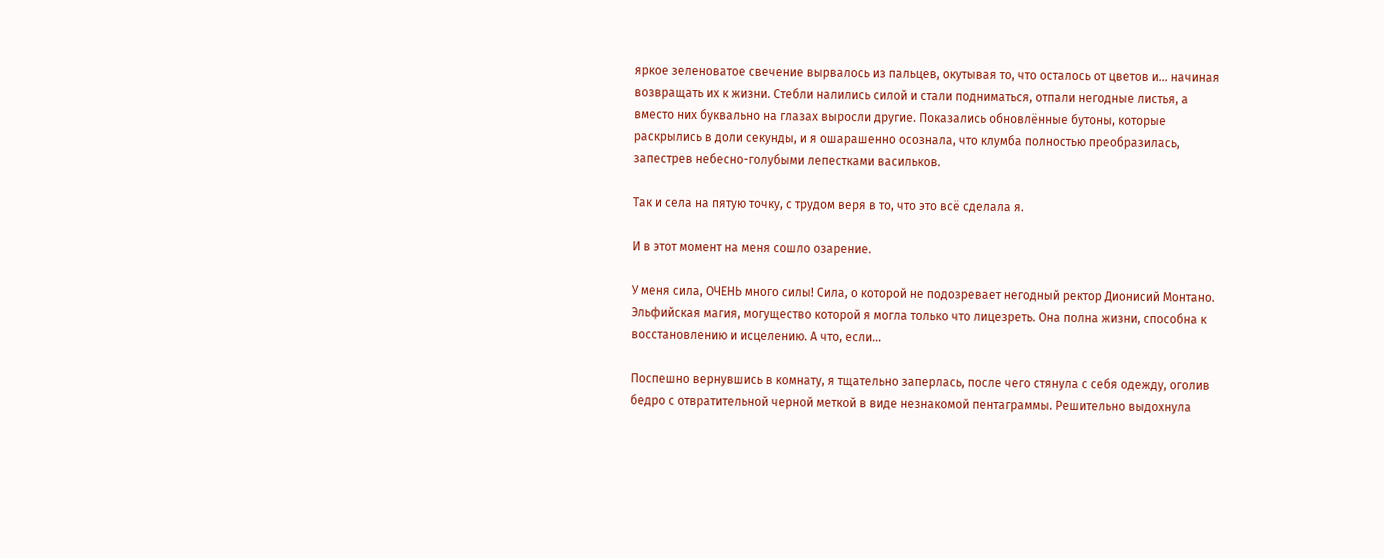яркое зеленоватое свечение вырвалось из пальцев, окутывая то, что осталось от цветов и... начиная возвращать их к жизни. Стебли налились силой и стали подниматься, отпали негодные листья, а вместо них буквально на глазах выросли другие. Показались обновлённые бутоны, которые раскрылись в доли секунды, и я ошарашенно осознала, что клумба полностью преобразилась, запестрев небесно-голубыми лепестками васильков.

Так и села на пятую точку, с трудом веря в то, что это всё сделала я.

И в этот момент на меня сошло озарение.

У меня сила, ОЧЕНЬ много силы! Сила, о которой не подозревает негодный ректор Дионисий Монтано. Эльфийская магия, могущество которой я могла только что лицезреть. Она полна жизни, способна к восстановлению и исцелению. А что, если…

Поспешно вернувшись в комнату, я тщательно заперлась, после чего стянула с себя одежду, оголив бедро с отвратительной черной меткой в виде незнакомой пентаграммы. Решительно выдохнула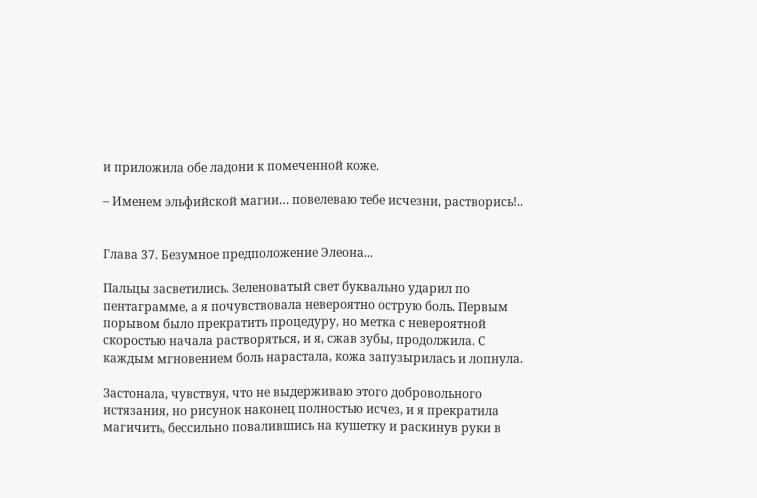и приложила обе ладони к помеченной коже.

– Именем эльфийской магии… повелеваю тебе исчезни, растворись!..


Глава 37. Безумное предположение Элеона...

Пальцы засветились. Зеленоватый свет буквально ударил по пентаграмме, а я почувствовала невероятно острую боль. Первым порывом было прекратить процедуру, но метка с невероятной скоростью начала растворяться, и я, сжав зубы, продолжила. С каждым мгновением боль нарастала, кожа запузырилась и лопнула.

Застонала, чувствуя, что не выдерживаю этого добровольного истязания, но рисунок наконец полностью исчез, и я прекратила магичить, бессильно повалившись на кушетку и раскинув руки в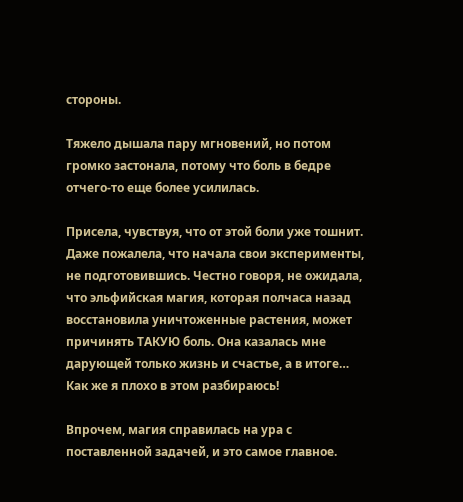стороны.

Тяжело дышала пару мгновений, но потом громко застонала, потому что боль в бедре отчего-то еще более усилилась.

Присела, чувствуя, что от этой боли уже тошнит. Даже пожалела, что начала свои эксперименты, не подготовившись. Честно говоря, не ожидала, что эльфийская магия, которая полчаса назад восстановила уничтоженные растения, может причинять ТАКУЮ боль. Она казалась мне дарующей только жизнь и счастье, а в итоге… Как же я плохо в этом разбираюсь!

Впрочем, магия справилась на ура с поставленной задачей, и это самое главное.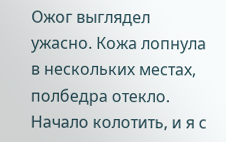Ожог выглядел ужасно. Кожа лопнула в нескольких местах, полбедра отекло. Начало колотить, и я с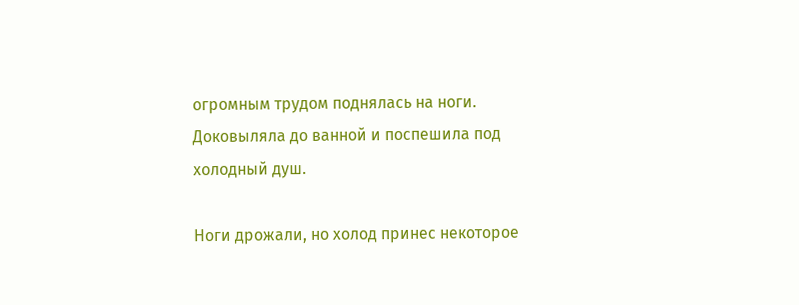огромным трудом поднялась на ноги. Доковыляла до ванной и поспешила под холодный душ.

Ноги дрожали, но холод принес некоторое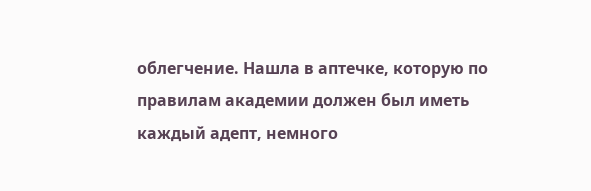облегчение. Нашла в аптечке, которую по правилам академии должен был иметь каждый адепт, немного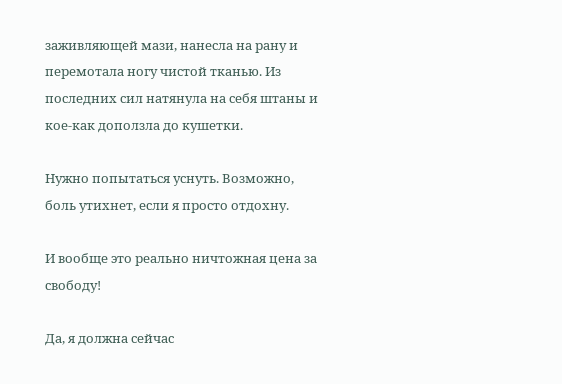заживляющей мази, нанесла на рану и перемотала ногу чистой тканью. Из последних сил натянула на себя штаны и кое-как доползла до кушетки.

Нужно попытаться уснуть. Возможно, боль утихнет, если я просто отдохну.

И вообще это реально ничтожная цена за свободу!

Да, я должна сейчас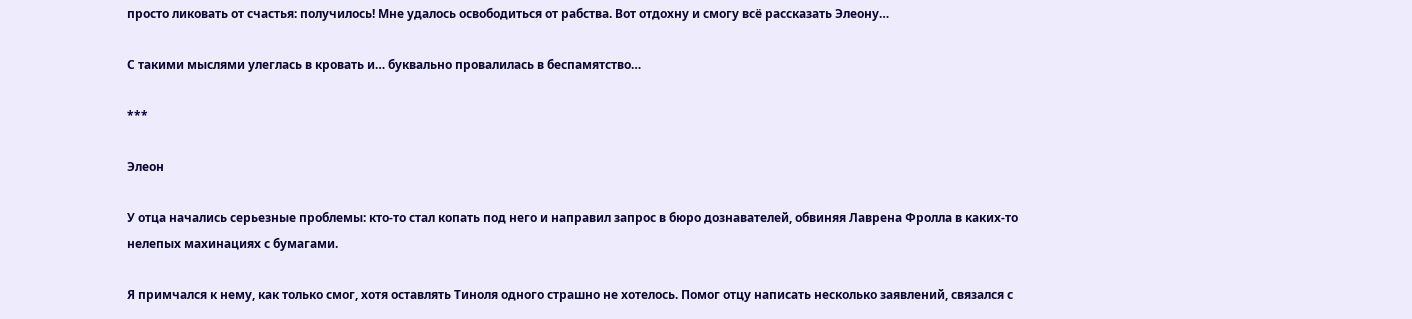просто ликовать от счастья: получилось! Мне удалось освободиться от рабства. Вот отдохну и смогу всё рассказать Элеону…

С такими мыслями улеглась в кровать и… буквально провалилась в беспамятство…

***

Элеон

У отца начались серьезные проблемы: кто-то стал копать под него и направил запрос в бюро дознавателей, обвиняя Лаврена Фролла в каких-то нелепых махинациях с бумагами.

Я примчался к нему, как только смог, хотя оставлять Тиноля одного страшно не хотелось. Помог отцу написать несколько заявлений, связался с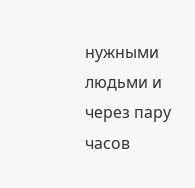нужными людьми и через пару часов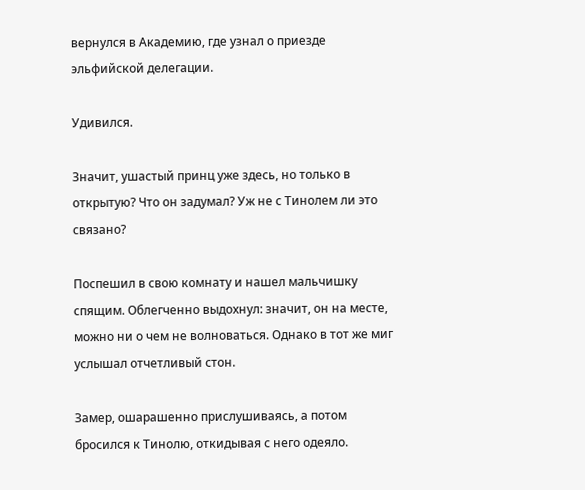вернулся в Академию, где узнал о приезде эльфийской делегации.

Удивился.

Значит, ушастый принц уже здесь, но только в открытую? Что он задумал? Уж не с Тинолем ли это связано?

Поспешил в свою комнату и нашел мальчишку спящим. Облегченно выдохнул: значит, он на месте, можно ни о чем не волноваться. Однако в тот же миг услышал отчетливый стон.

Замер, ошарашенно прислушиваясь, а потом бросился к Тинолю, откидывая с него одеяло.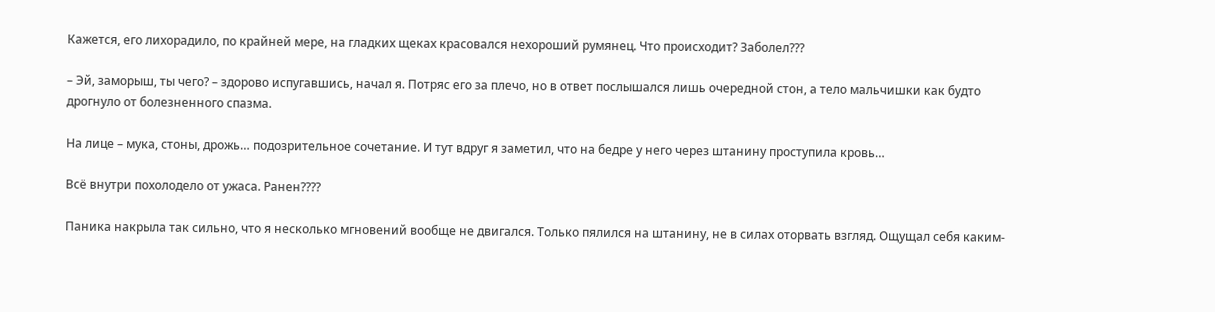Кажется, его лихорадило, по крайней мере, на гладких щеках красовался нехороший румянец. Что происходит? Заболел???

– Эй, заморыш, ты чего? – здорово испугавшись, начал я. Потряс его за плечо, но в ответ послышался лишь очередной стон, а тело мальчишки как будто дрогнуло от болезненного спазма.

На лице – мука, стоны, дрожь… подозрительное сочетание. И тут вдруг я заметил, что на бедре у него через штанину проступила кровь…

Всё внутри похолодело от ужаса. Ранен????

Паника накрыла так сильно, что я несколько мгновений вообще не двигался. Только пялился на штанину, не в силах оторвать взгляд. Ощущал себя каким-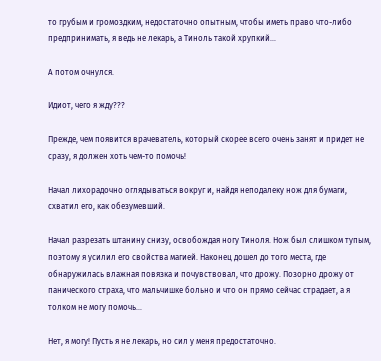то грубым и громоздким, недостаточно опытным, чтобы иметь право что-либо предпринимать, я ведь не лекарь, а Тиноль такой хрупкий...

А потом очнулся.

Идиот, чего я жду???

Прежде, чем появится врачеватель, который скорее всего очень занят и придет не сразу, я должен хоть чем-то помочь!

Начал лихорадочно оглядываться вокруг и, найдя неподалеку нож для бумаги, схватил его, как обезумевший.

Начал разрезать штанину снизу, освобождая ногу Тиноля. Нож был слишком тупым, поэтому я усилил его свойства магией. Наконец дошел до того места, где обнаружилась влажная повязка и почувствовал, что дрожу. Позорно дрожу от панического страха, что мальчишке больно и что он прямо сейчас страдает, а я толком не могу помочь...

Нет, я могу! Пусть я не лекарь, но сил у меня предостаточно.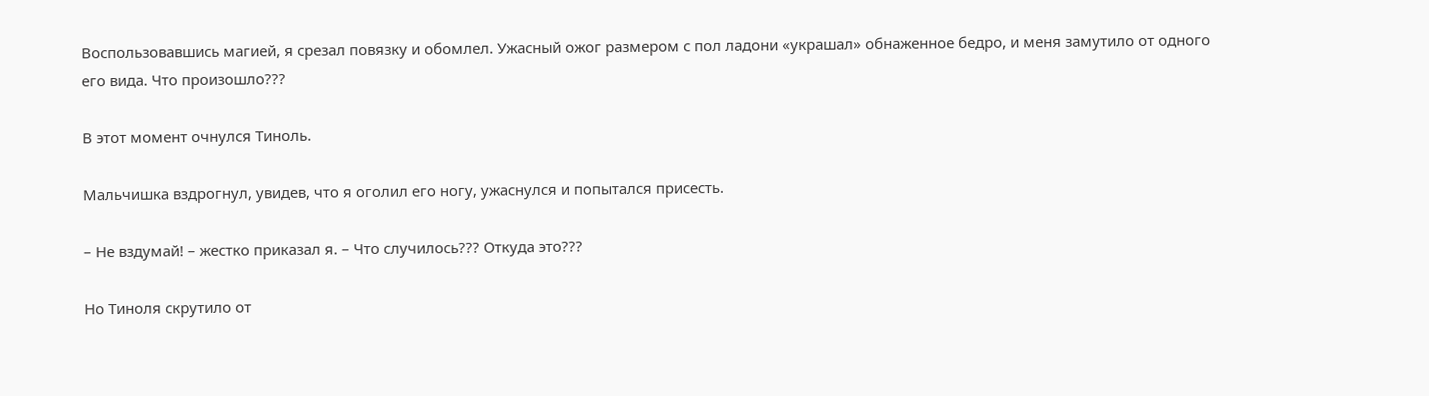Воспользовавшись магией, я срезал повязку и обомлел. Ужасный ожог размером с пол ладони «украшал» обнаженное бедро, и меня замутило от одного его вида. Что произошло???

В этот момент очнулся Тиноль.

Мальчишка вздрогнул, увидев, что я оголил его ногу, ужаснулся и попытался присесть.

– Не вздумай! – жестко приказал я. – Что случилось??? Откуда это???

Но Тиноля скрутило от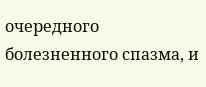очередного болезненного спазма, и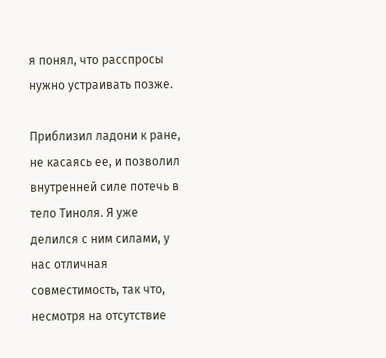я понял, что расспросы нужно устраивать позже.

Приблизил ладони к ране, не касаясь ее, и позволил внутренней силе потечь в тело Тиноля. Я уже делился с ним силами, у нас отличная совместимость, так что, несмотря на отсутствие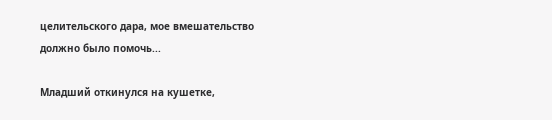целительского дара, мое вмешательство должно было помочь...

Младший откинулся на кушетке,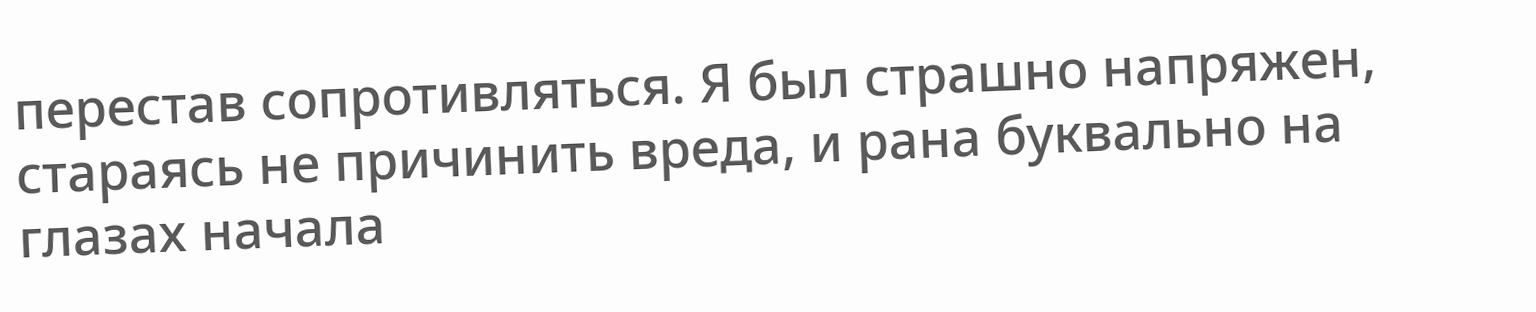перестав сопротивляться. Я был страшно напряжен, стараясь не причинить вреда, и рана буквально на глазах начала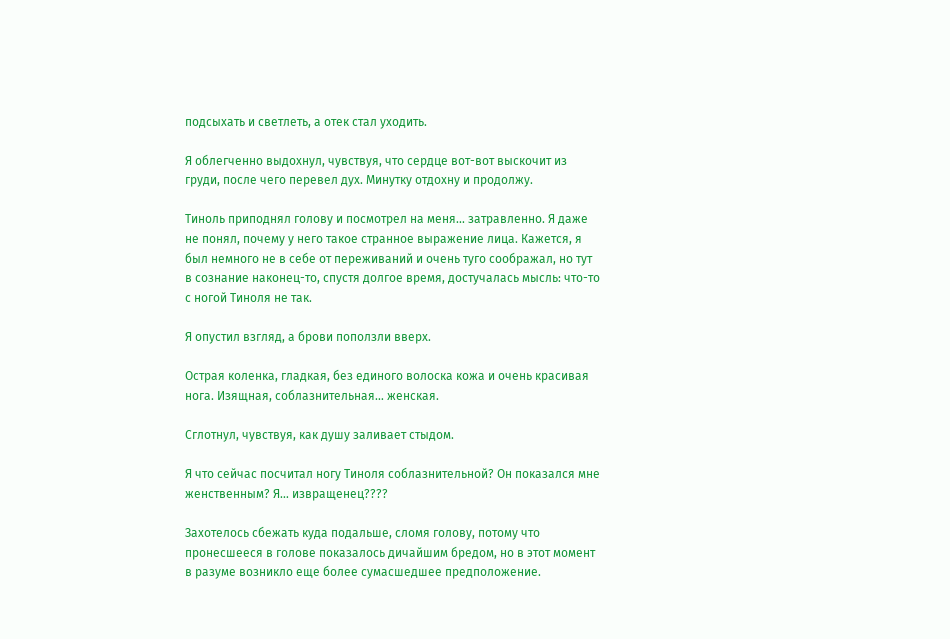подсыхать и светлеть, а отек стал уходить.

Я облегченно выдохнул, чувствуя, что сердце вот-вот выскочит из груди, после чего перевел дух. Минутку отдохну и продолжу.

Тиноль приподнял голову и посмотрел на меня... затравленно. Я даже не понял, почему у него такое странное выражение лица. Кажется, я был немного не в себе от переживаний и очень туго соображал, но тут в сознание наконец-то, спустя долгое время, достучалась мысль: что-то с ногой Тиноля не так.

Я опустил взгляд, а брови поползли вверх.

Острая коленка, гладкая, без единого волоска кожа и очень красивая нога. Изящная, соблазнительная… женская.

Сглотнул, чувствуя, как душу заливает стыдом.

Я что сейчас посчитал ногу Тиноля соблазнительной? Он показался мне женственным? Я… извращенец????

Захотелось сбежать куда подальше, сломя голову, потому что пронесшееся в голове показалось дичайшим бредом, но в этот момент в разуме возникло еще более сумасшедшее предположение.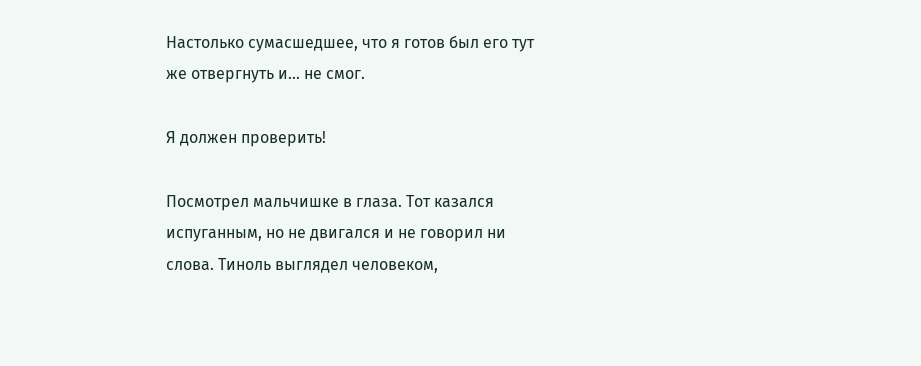Настолько сумасшедшее, что я готов был его тут же отвергнуть и... не смог.

Я должен проверить!

Посмотрел мальчишке в глаза. Тот казался испуганным, но не двигался и не говорил ни слова. Тиноль выглядел человеком,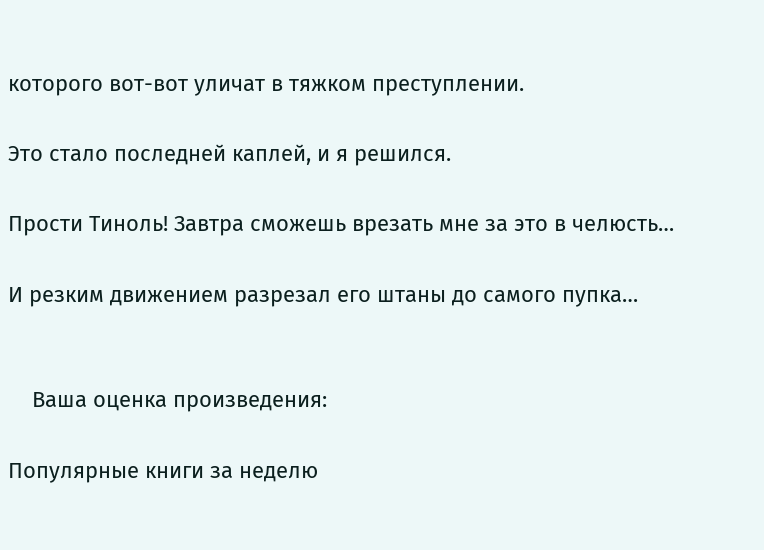которого вот-вот уличат в тяжком преступлении.

Это стало последней каплей, и я решился.

Прости Тиноль! Завтра сможешь врезать мне за это в челюсть…

И резким движением разрезал его штаны до самого пупка…


    Ваша оценка произведения:

Популярные книги за неделю